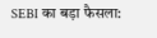SEBI का बड़ा फैसला: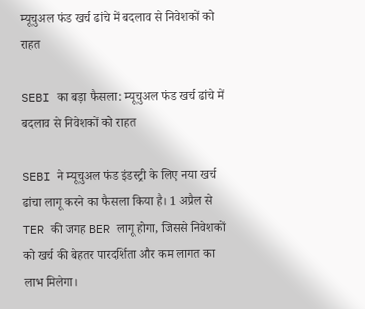म्यूचुअल फंड खर्च ढांचे में बदलाव से निवेशकों को राहत

SEBI का बड़ा फैसला: म्यूचुअल फंड खर्च ढांचे में बदलाव से निवेशकों को राहत

SEBI ने म्यूचुअल फंड इंडस्ट्री के लिए नया खर्च ढांचा लागू करने का फैसला किया है। 1 अप्रैल से TER की जगह BER लागू होगा, जिससे निवेशकों को खर्च की बेहतर पारदर्शिता और कम लागत का लाभ मिलेगा।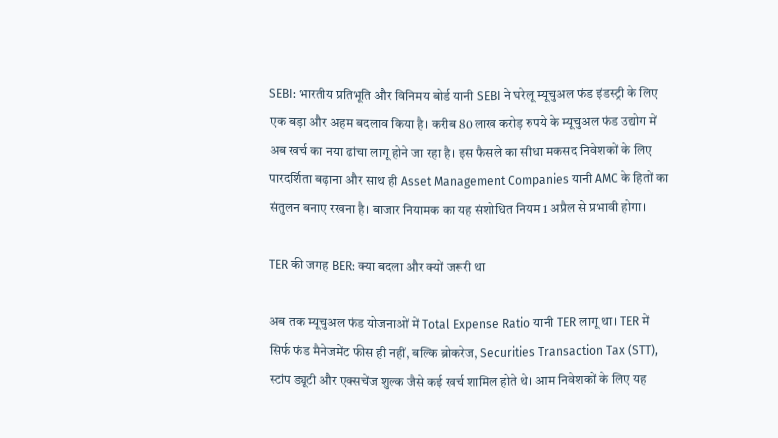SEBI: भारतीय प्रतिभूति और विनिमय बोर्ड यानी SEBI ने घरेलू म्यूचुअल फंड इंडस्ट्री के लिए एक बड़ा और अहम बदलाव किया है। करीब 80 लाख करोड़ रुपये के म्यूचुअल फंड उद्योग में अब खर्च का नया ढांचा लागू होने जा रहा है। इस फैसले का सीधा मकसद निवेशकों के लिए पारदर्शिता बढ़ाना और साथ ही Asset Management Companies यानी AMC के हितों का संतुलन बनाए रखना है। बाजार नियामक का यह संशोधित नियम 1 अप्रैल से प्रभावी होगा।

TER की जगह BER: क्या बदला और क्यों जरूरी था

अब तक म्यूचुअल फंड योजनाओं में Total Expense Ratio यानी TER लागू था। TER में सिर्फ फंड मैनेजमेंट फीस ही नहीं, बल्कि ब्रोकरेज, Securities Transaction Tax (STT), स्टांप ड्यूटी और एक्सचेंज शुल्क जैसे कई खर्च शामिल होते थे। आम निवेशकों के लिए यह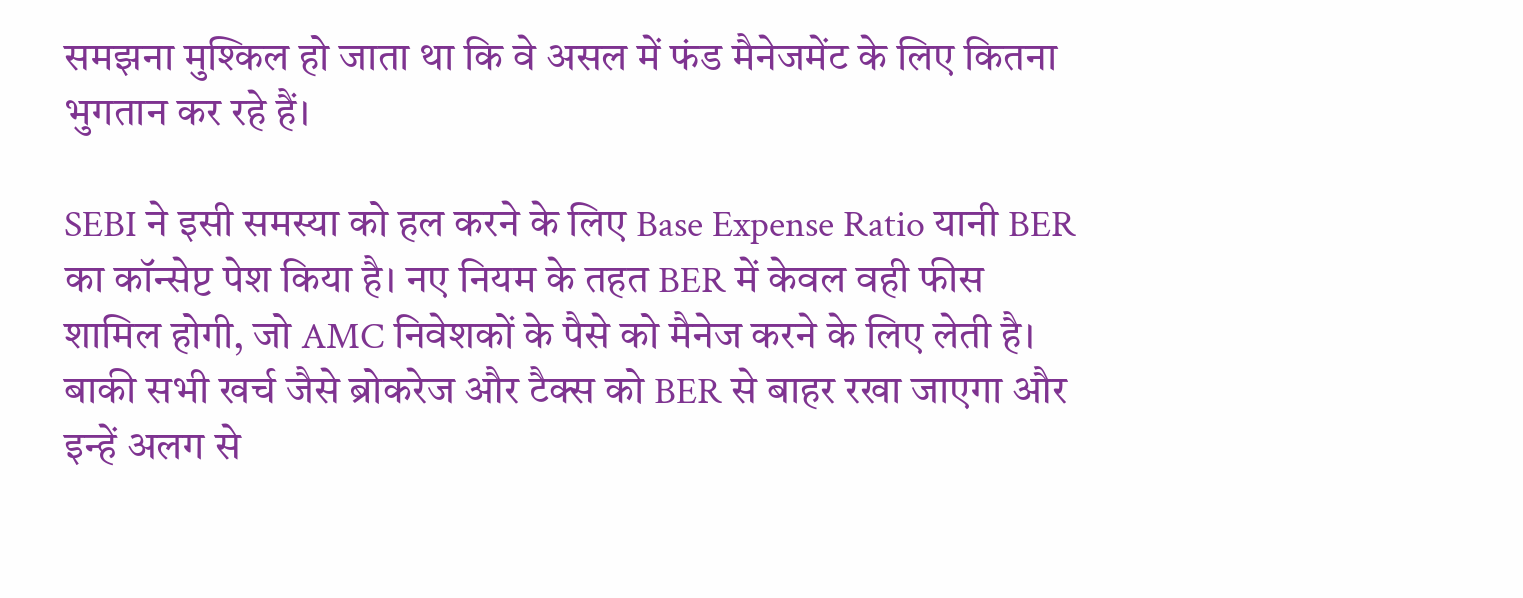समझना मुश्किल हो जाता था कि वे असल में फंड मैनेजमेंट के लिए कितना भुगतान कर रहे हैं।

SEBI ने इसी समस्या को हल करने के लिए Base Expense Ratio यानी BER का कॉन्सेप्ट पेश किया है। नए नियम के तहत BER में केवल वही फीस शामिल होगी, जो AMC निवेशकों के पैसे को मैनेज करने के लिए लेती है। बाकी सभी खर्च जैसे ब्रोकरेज और टैक्स को BER से बाहर रखा जाएगा और इन्हें अलग से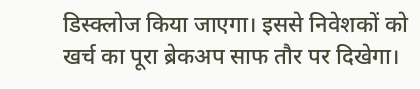डिस्क्लोज किया जाएगा। इससे निवेशकों को खर्च का पूरा ब्रेकअप साफ तौर पर दिखेगा।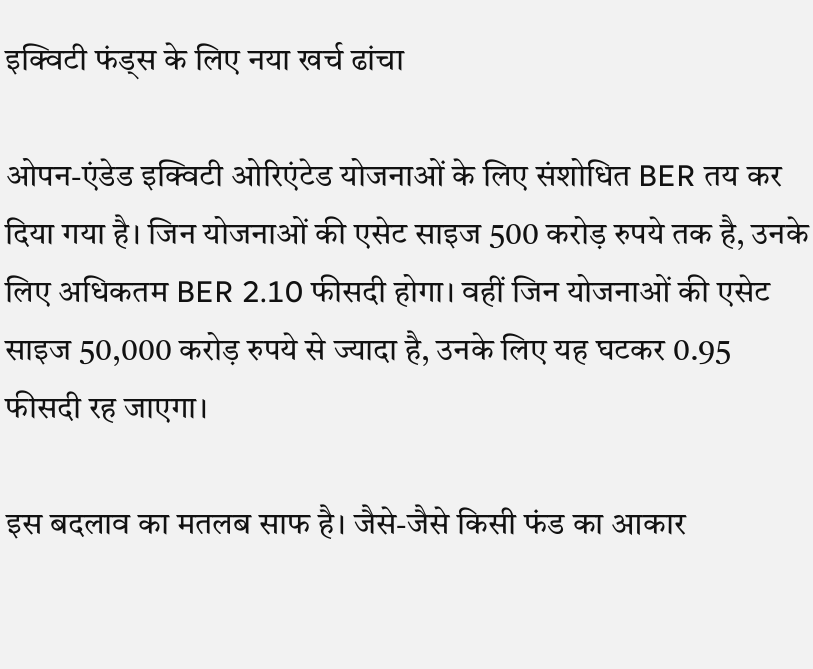इक्विटी फंड्स के लिए नया खर्च ढांचा

ओपन-एंडेड इक्विटी ओरिएंटेड योजनाओं के लिए संशोधित BER तय कर दिया गया है। जिन योजनाओं की एसेट साइज 500 करोड़ रुपये तक है, उनके लिए अधिकतम BER 2.10 फीसदी होगा। वहीं जिन योजनाओं की एसेट साइज 50,000 करोड़ रुपये से ज्यादा है, उनके लिए यह घटकर 0.95 फीसदी रह जाएगा।

इस बदलाव का मतलब साफ है। जैसे-जैसे किसी फंड का आकार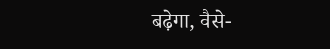बढ़ेगा, वैसे-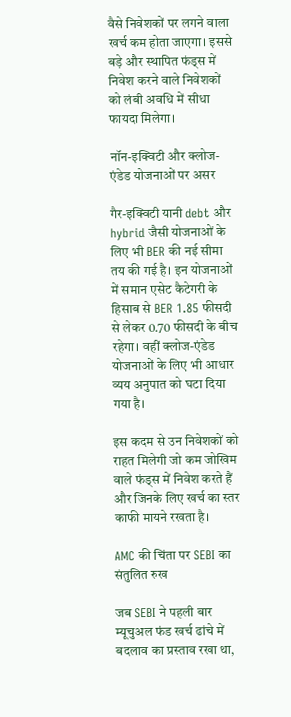वैसे निवेशकों पर लगने वाला खर्च कम होता जाएगा। इससे बड़े और स्थापित फंड्स में निवेश करने वाले निवेशकों को लंबी अवधि में सीधा फायदा मिलेगा।

नॉन-इक्विटी और क्लोज-एंडेड योजनाओं पर असर

गैर-इक्विटी यानी debt और hybrid जैसी योजनाओं के लिए भी BER की नई सीमा तय की गई है। इन योजनाओं में समान एसेट कैटेगरी के हिसाब से BER 1.85 फीसदी से लेकर 0.70 फीसदी के बीच रहेगा। वहीं क्लोज-एंडेड योजनाओं के लिए भी आधार व्यय अनुपात को घटा दिया गया है।

इस कदम से उन निवेशकों को राहत मिलेगी जो कम जोखिम वाले फंड्स में निवेश करते हैं और जिनके लिए खर्च का स्तर काफी मायने रखता है।

AMC की चिंता पर SEBI का संतुलित रुख

जब SEBI ने पहली बार म्यूचुअल फंड खर्च ढांचे में बदलाव का प्रस्ताव रखा था,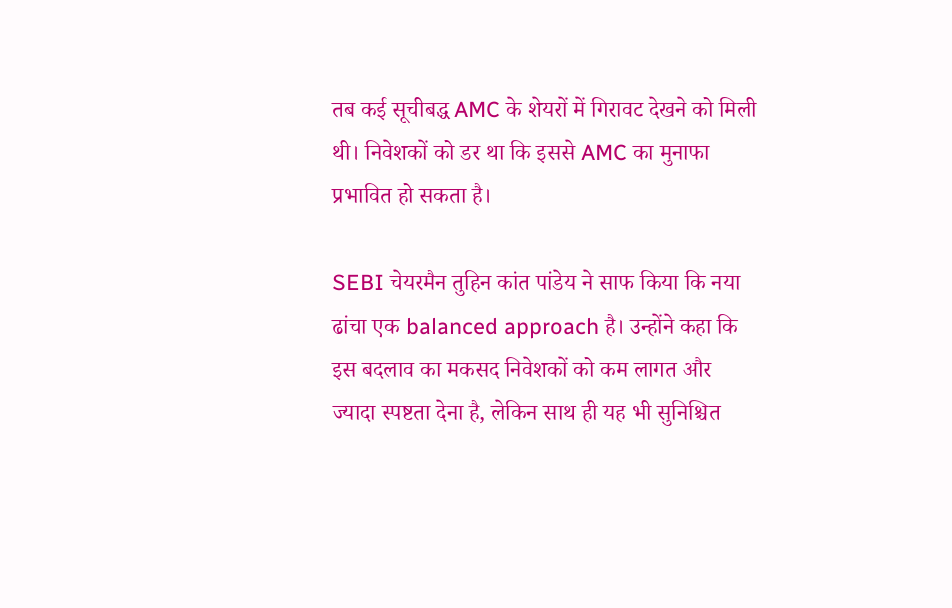तब कई सूचीबद्ध AMC के शेयरों में गिरावट देखने को मिली थी। निवेशकों को डर था कि इससे AMC का मुनाफा प्रभावित हो सकता है।

SEBI चेयरमैन तुहिन कांत पांडेय ने साफ किया कि नया ढांचा एक balanced approach है। उन्होंने कहा कि इस बदलाव का मकसद निवेशकों को कम लागत और ज्यादा स्पष्टता देना है, लेकिन साथ ही यह भी सुनिश्चित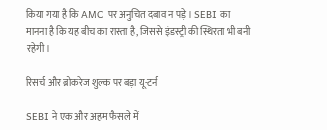किया गया है कि AMC पर अनुचित दबाव न पड़े। SEBI का मानना है कि यह बीच का रास्ता है, जिससे इंडस्ट्री की स्थिरता भी बनी रहेगी।

रिसर्च और ब्रोकरेज शुल्क पर बड़ा यू-टर्न

SEBI ने एक और अहम फैसले में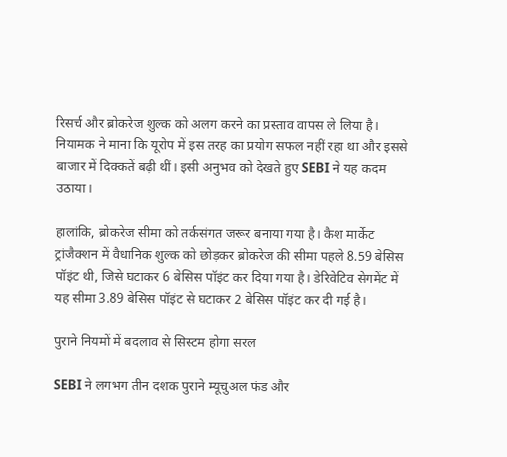रिसर्च और ब्रोकरेज शुल्क को अलग करने का प्रस्ताव वापस ले लिया है। नियामक ने माना कि यूरोप में इस तरह का प्रयोग सफल नहीं रहा था और इससे बाजार में दिक्कतें बढ़ी थीं। इसी अनुभव को देखते हुए SEBI ने यह कदम उठाया।

हालांकि, ब्रोकरेज सीमा को तर्कसंगत जरूर बनाया गया है। कैश मार्केट ट्रांजैक्शन में वैधानिक शुल्क को छोड़कर ब्रोकरेज की सीमा पहले 8.59 बेसिस पॉइंट थी, जिसे घटाकर 6 बेसिस पॉइंट कर दिया गया है। डेरिवेटिव सेगमेंट में यह सीमा 3.89 बेसिस पॉइंट से घटाकर 2 बेसिस पॉइंट कर दी गई है।

पुराने नियमों में बदलाव से सिस्टम होगा सरल

SEBI ने लगभग तीन दशक पुराने म्यूचुअल फंड और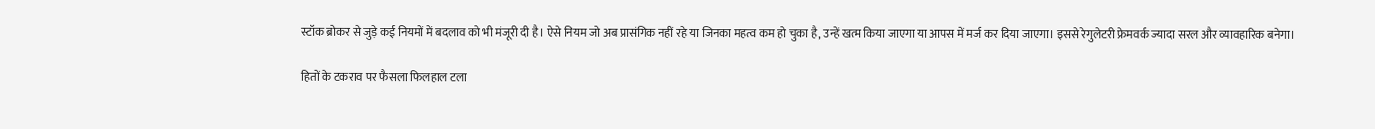स्टॉक ब्रोकर से जुड़े कई नियमों में बदलाव को भी मंजूरी दी है। ऐसे नियम जो अब प्रासंगिक नहीं रहे या जिनका महत्व कम हो चुका है, उन्हें खत्म किया जाएगा या आपस में मर्ज कर दिया जाएगा। इससे रेगुलेटरी फ्रेमवर्क ज्यादा सरल और व्यावहारिक बनेगा।

हितों के टकराव पर फैसला फिलहाल टला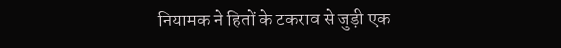नियामक ने हितों के टकराव से जुड़ी एक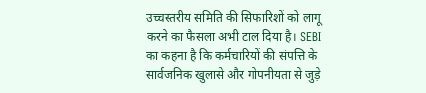उच्चस्तरीय समिति की सिफारिशों को लागू करने का फैसला अभी टाल दिया है। SEBI का कहना है कि कर्मचारियों की संपत्ति के सार्वजनिक खुलासे और गोपनीयता से जुड़े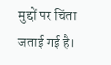मुद्दों पर चिंता जताई गई है।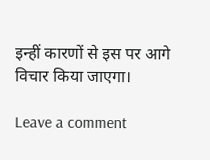इन्हीं कारणों से इस पर आगे विचार किया जाएगा।

Leave a comment